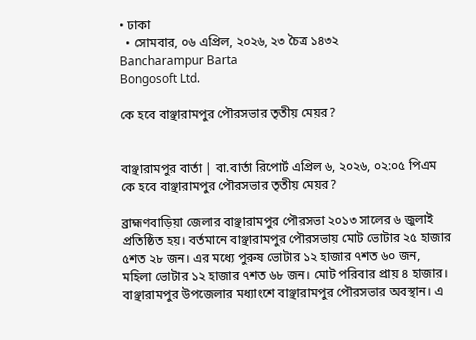• ঢাকা
  • সোমবার, ০৬ এপ্রিল, ২০২৬, ২৩ চৈত্র ১৪৩২
Bancharampur Barta
Bongosoft Ltd.

কে হবে বাঞ্ছারামপুর পৌরসভার তৃতীয় মেয়র?


বাঞ্ছারামপুর বার্তা | বা.বার্তা রিপোর্ট এপ্রিল ৬, ২০২৬, ০২:০৫ পিএম কে হবে বাঞ্ছারামপুর পৌরসভার তৃতীয় মেয়র?

ব্রাহ্মণবাড়িয়া জেলার বাঞ্ছারামপুর পৌরসভা ২০১৩ সালের ৬ জুলাই প্রতিষ্ঠিত হয়। বর্তমানে বাঞ্ছারামপুর পৌরসভায় মোট ভোটার ২৫ হাজার ৫শত ২৮ জন। এর মধ্যে পুরুষ ভোটার ১২ হাজার ৭শত ৬০ জন, মহিলা ভোটার ১২ হাজার ৭শত ৬৮ জন। মোট পরিবার প্রায় ৪ হাজার। বাঞ্ছারামপুর উপজেলার মধ্যাংশে বাঞ্ছারামপুর পৌরসভার অবস্থান। এ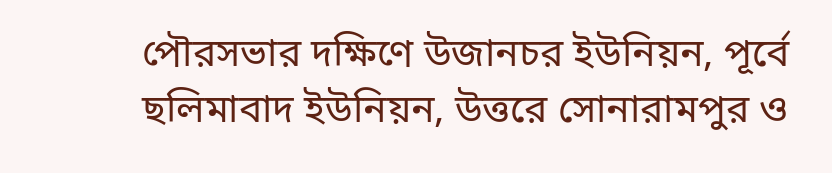পৌরসভার দক্ষিণে উজানচর ইউনিয়ন, পূর্বে ছলিমাবাদ ইউনিয়ন, উত্তরে সোনারামপুর ও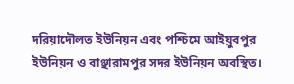দরিয়াদৌলত ইউনিয়ন এবং পশ্চিমে আইয়ুবপুর ইউনিয়ন ও বাঞ্ছারামপুর সদর ইউনিয়ন অবস্থিত।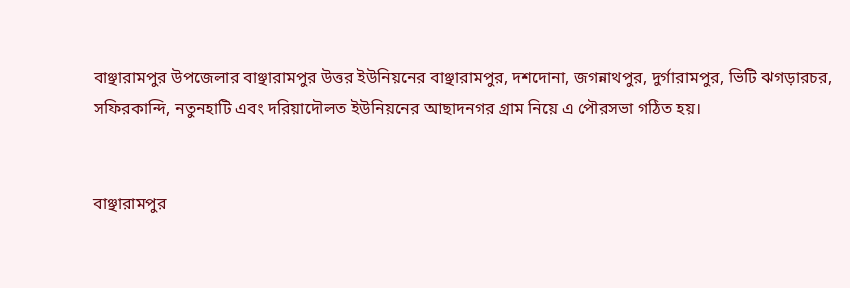বাঞ্ছারামপুর উপজেলার বাঞ্ছারামপুর উত্তর ইউনিয়নের বাঞ্ছারামপুর, দশদোনা, জগন্নাথপুর, দুর্গারামপুর, ভিটি ঝগড়ারচর, সফিরকান্দি, নতুনহাটি এবং দরিয়াদৌলত ইউনিয়নের আছাদনগর গ্রাম নিয়ে এ পৌরসভা গঠিত হয়।


বাঞ্ছারামপুর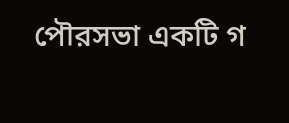পৌরসভা একটি গ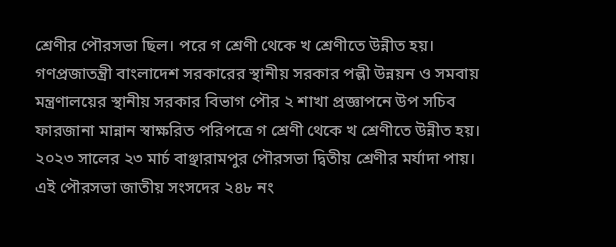শ্রেণীর পৌরসভা ছিল। পরে গ শ্রেণী থেকে খ শ্রেণীতে উন্নীত হয়। গণপ্রজাতন্ত্রী বাংলাদেশ সরকারের স্থানীয় সরকার পল্লী উন্নয়ন ও সমবায় মন্ত্রণালয়ের স্থানীয় সরকার বিভাগ পৌর ২ শাখা প্রজ্ঞাপনে উপ সচিব ফারজানা মান্নান স্বাক্ষরিত পরিপত্রে গ শ্রেণী থেকে খ শ্রেণীতে উন্নীত হয়। ২০২৩ সালের ২৩ মার্চ বাঞ্ছারামপুর পৌরসভা দ্বিতীয় শ্রেণীর মর্যাদা পায়। এই পৌরসভা জাতীয় সংসদের ২৪৮ নং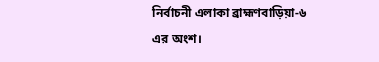নির্বাচনী এলাকা ব্রাহ্মণবাড়িয়া-৬ এর অংশ।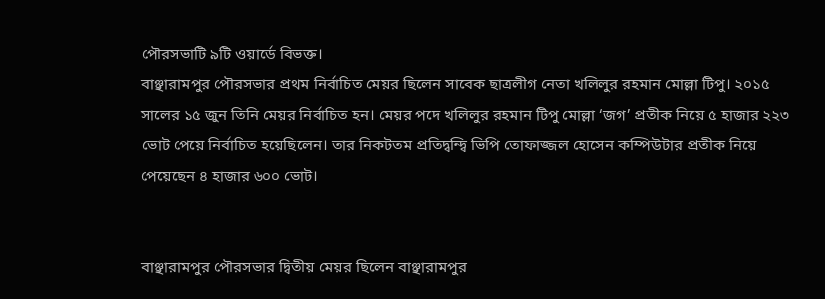পৌরসভাটি ৯টি ওয়ার্ডে বিভক্ত।
বাঞ্ছারামপুর পৌরসভার প্রথম নির্বাচিত মেয়র ছিলেন সাবেক ছাত্রলীগ নেতা খলিলুর রহমান মোল্লা টিপু। ২০১৫ সালের ১৫ জুন তিনি মেয়র নির্বাচিত হন। মেয়র পদে খলিলুর রহমান টিপু মোল্লা ‘জগ’ প্রতীক নিয়ে ৫ হাজার ২২৩ ভোট পেয়ে নির্বাচিত হয়েছিলেন। তার নিকটতম প্রতিদ্বন্দ্বি ভিপি তোফাজ্জল হোসেন কম্পিউটার প্রতীক নিয়ে পেয়েছেন ৪ হাজার ৬০০ ভোট।


বাঞ্ছারামপুর পৌরসভার দ্বিতীয় মেয়র ছিলেন বাঞ্ছারামপুর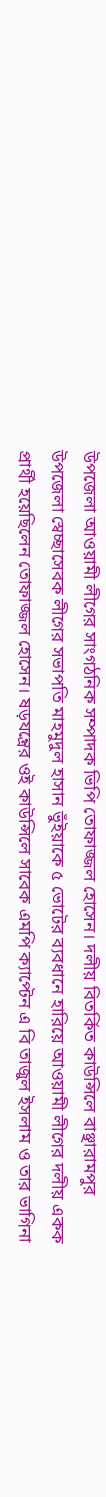উপজেলা আওয়ামী লীগের সাংগঠনিক সম্পাদক ভিপি তোফাজ্জল হোসেন। দলীয় বিতর্কিত কাউন্সিলে বাঞ্ছারামপুর উপজেলা স্বেচ্ছাসেবক লীগের সভাপতি মাহমুদুল হাসান ভুঁইয়াকে ৫ ভোটের ব্যবধানে হারিয়ে আওয়ামী লীগের দলীয় একক প্রার্থী হয়েছিলেন তোফাজ্জল হোসেন। ষড়যন্ত্রের ওই কাউন্সিলে সাবেক এমপি ক্যাপ্টেন এ বি তাজুল ইসলাম ও তার ভাগিনা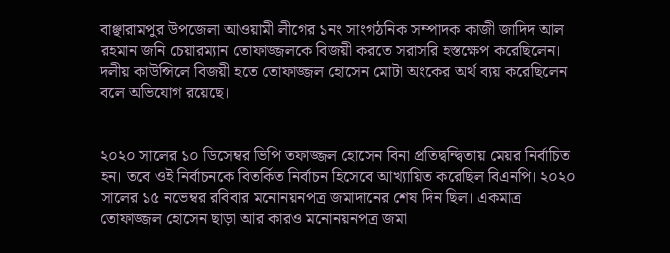বাঞ্ছারামপুর উপজেলা আওয়ামী লীগের ১নং সাংগঠনিক সম্পাদক কাজী জাদিদ আল রহমান জনি চেয়ারম্যান তোফাজ্জলকে বিজয়ী করতে সরাসরি হস্তক্ষেপ করেছিলেন। দলীয় কাউন্সিলে বিজয়ী হতে তোফাজ্জল হোসেন মোটা অংকের অর্থ ব্যয় করেছিলেন বলে অভিযোগ রয়েছে।


২০২০ সালের ১০ ডিসেম্বর ভিপি তফাজ্জল হোসেন বিনা প্রতিদ্বন্দ্বিতায় মেয়র নির্বাচিত হন। তবে ওই নির্বাচনকে বিতর্কিত নির্বাচন হিসেবে আখ্যায়িত করেছিল বিএনপি। ২০২০ সালের ১৫ নভেম্বর রবিবার মনোনয়নপত্র জমাদানের শেষ দিন ছিল। একমাত্র তোফাজ্জল হোসেন ছাড়া আর কারও মনোনয়নপত্র জমা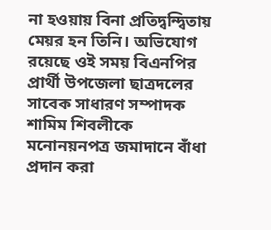না হওয়ায় বিনা প্রতিদ্বন্দ্বিতায় মেয়র হন তিনি। অভিযোগ রয়েছে ওই সময় বিএনপির প্রার্থী উপজেলা ছাত্রদলের সাবেক সাধারণ সম্পাদক শামিম শিবলীকে মনোনয়নপত্র জমাদানে বাঁধা প্রদান করা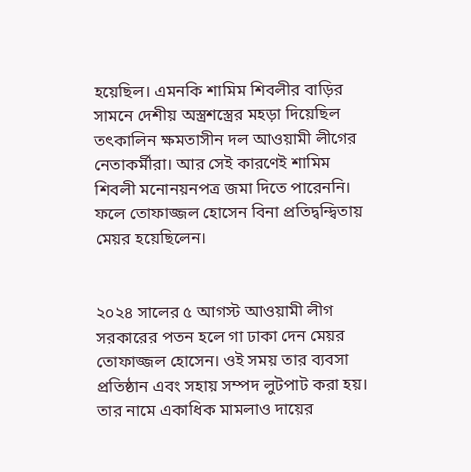হয়েছিল। এমনকি শামিম শিবলীর বাড়ির সামনে দেশীয় অস্ত্রশস্ত্রের মহড়া দিয়েছিল তৎকালিন ক্ষমতাসীন দল আওয়ামী লীগের নেতাকর্মীরা। আর সেই কারণেই শামিম শিবলী মনোনয়নপত্র জমা দিতে পারেননি। ফলে তোফাজ্জল হোসেন বিনা প্রতিদ্বন্দ্বিতায় মেয়র হয়েছিলেন।


২০২৪ সালের ৫ আগস্ট আওয়ামী লীগ সরকারের পতন হলে গা ঢাকা দেন মেয়র তোফাজ্জল হোসেন। ওই সময় তার ব্যবসা প্রতিষ্ঠান এবং সহায় সম্পদ লুটপাট করা হয়। তার নামে একাধিক মামলাও দায়ের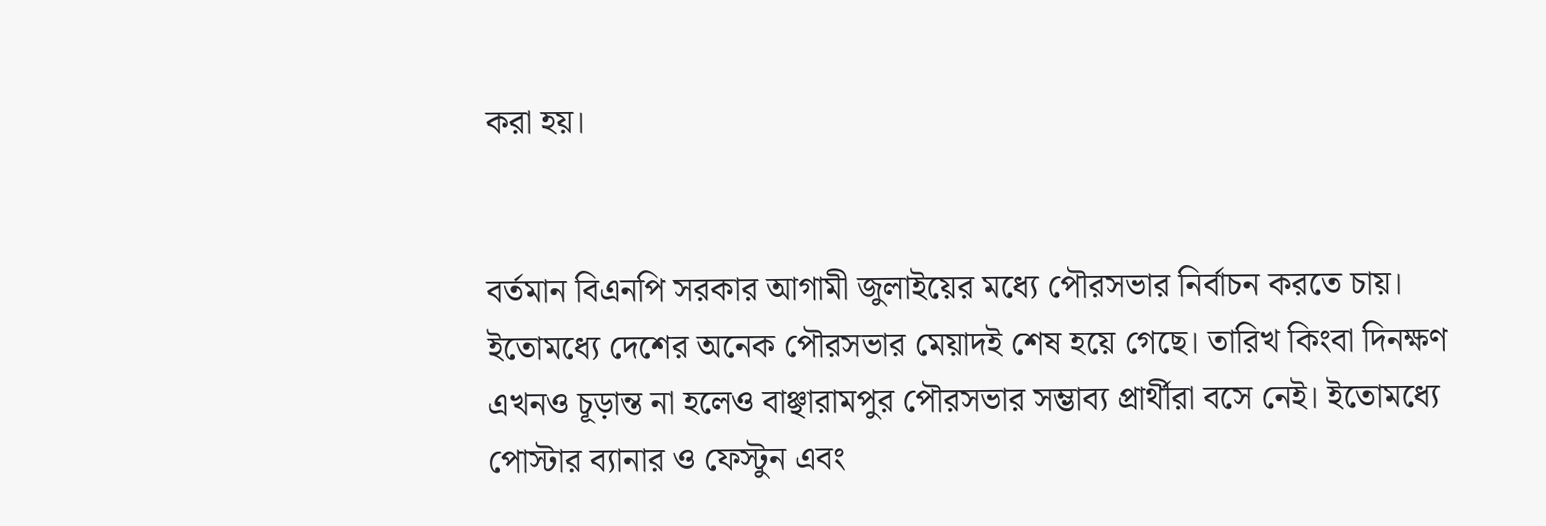করা হয়।


বর্তমান বিএনপি সরকার আগামী জুলাইয়ের মধ্যে পৌরসভার নির্বাচন করতে চায়। ইতোমধ্যে দেশের অনেক পৌরসভার মেয়াদই শেষ হয়ে গেছে। তারিখ কিংবা দিনক্ষণ এখনও চূড়ান্ত না হলেও বাঞ্ছারামপুর পৌরসভার সম্ভাব্য প্রার্থীরা বসে নেই। ইতোমধ্যে পোস্টার ব্যানার ও ফেস্টুন এবং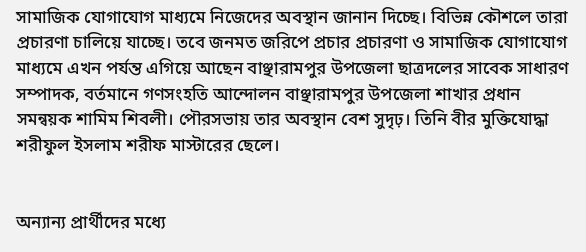সামাজিক যোগাযোগ মাধ্যমে নিজেদের অবস্থান জানান দিচ্ছে। বিভিন্ন কৌশলে তারা প্রচারণা চালিয়ে যাচ্ছে। তবে জনমত জরিপে প্রচার প্রচারণা ও সামাজিক যোগাযোগ মাধ্যমে এখন পর্যন্ত এগিয়ে আছেন বাঞ্ছারামপুর উপজেলা ছাত্রদলের সাবেক সাধারণ সম্পাদক, বর্তমানে গণসংহতি আন্দোলন বাঞ্ছারামপুর উপজেলা শাখার প্রধান সমন্বয়ক শামিম শিবলী। পৌরসভায় তার অবস্থান বেশ সুদৃঢ়। তিনি বীর মুক্তিযোদ্ধা শরীফুল ইসলাম শরীফ মাস্টারের ছেলে।


অন্যান্য প্রার্থীদের মধ্যে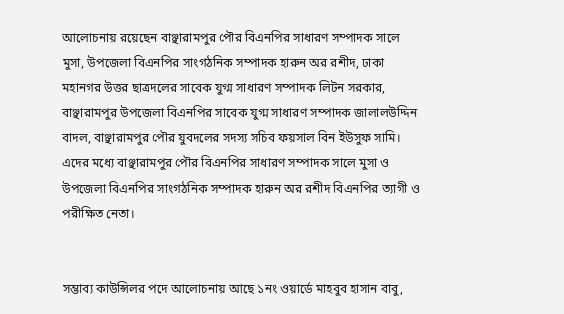আলোচনায় রয়েছেন বাঞ্ছারামপুর পৌর বিএনপির সাধারণ সম্পাদক সালে মুসা, উপজেলা বিএনপির সাংগঠনিক সম্পাদক হারুন অর রশীদ, ঢাকা মহানগর উত্তর ছাত্রদলের সাবেক যুগ্ম সাধারণ সম্পাদক লিটন সরকার, বাঞ্ছারামপুর উপজেলা বিএনপির সাবেক যুগ্ম সাধারণ সম্পাদক জালালউদ্দিন বাদল, বাঞ্ছারামপুর পৌর যুবদলের সদস্য সচিব ফয়সাল বিন ইউসুফ সামি। এদের মধ্যে বাঞ্ছারামপুর পৌর বিএনপির সাধারণ সম্পাদক সালে মুসা ও উপজেলা বিএনপির সাংগঠনিক সম্পাদক হারুন অর রশীদ বিএনপির ত্যাগী ও পরীক্ষিত নেতা।


সম্ভাব্য কাউন্সিলর পদে আলোচনায় আছে ১নং ওয়ার্ডে মাহবুব হাসান বাবু,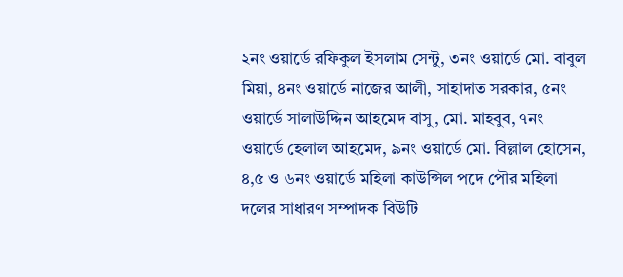২নং ওয়ার্ডে রফিকুল ইসলাম সেন্টু, ৩নং ওয়ার্ডে মো. বাবুল মিয়া, ৪নং ওয়ার্ডে নাজের আলী, সাহাদাত সরকার, ৫নং ওয়ার্ডে সালাউদ্দিন আহমেদ বাসু, মো. মাহবুব, ৭নং ওয়ার্ডে হেলাল আহমেদ, ৯নং ওয়ার্ডে মো. বিল্লাল হোসেন, ৪,৫ ও ৬নং ওয়ার্ডে মহিলা কাউন্সিল পদে পৌর মহিলা দলের সাধারণ সম্পাদক বিউটি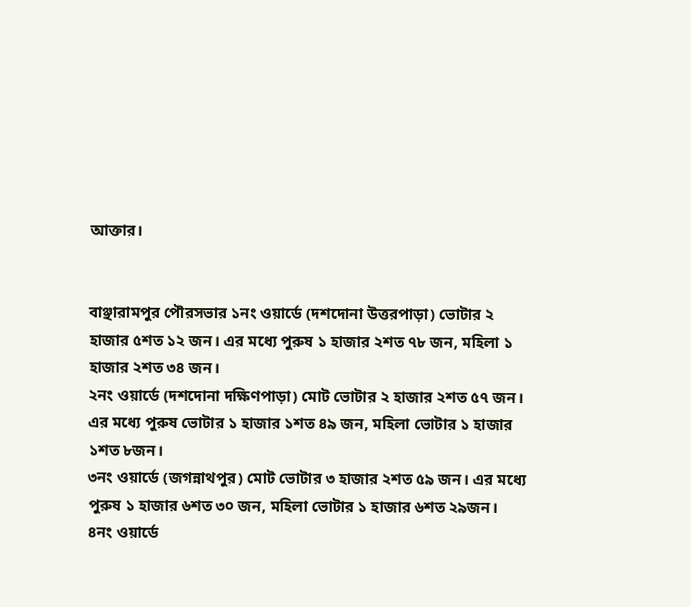আক্তার।


বাঞ্ছারামপুর পৌরসভার ১নং ওয়ার্ডে (দশদোনা উত্তরপাড়া) ভোটার ২ হাজার ৫শত ১২ জন। এর মধ্যে পুরুষ ১ হাজার ২শত ৭৮ জন, মহিলা ১ হাজার ২শত ৩৪ জন।
২নং ওয়ার্ডে (দশদোনা দক্ষিণপাড়া) মোট ভোটার ২ হাজার ২শত ৫৭ জন। এর মধ্যে পুরুষ ভোটার ১ হাজার ১শত ৪৯ জন, মহিলা ভোটার ১ হাজার ১শত ৮জন।
৩নং ওয়ার্ডে (জগন্নাথপুর) মোট ভোটার ৩ হাজার ২শত ৫৯ জন। এর মধ্যে পুরুষ ১ হাজার ৬শত ৩০ জন, মহিলা ভোটার ১ হাজার ৬শত ২৯জন।
৪নং ওয়ার্ডে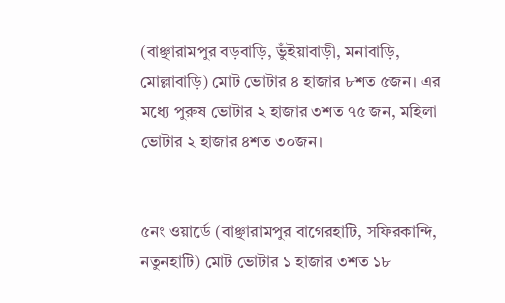(বাঞ্ছারামপুর বড়বাড়ি, ভুঁইয়াবাড়ী, মনাবাড়ি, মোল্লাবাড়ি) মোট ভোটার ৪ হাজার ৮শত ৫জন। এর মধ্যে পুরুষ ভোটার ২ হাজার ৩শত ৭৫ জন, মহিলা ভোটার ২ হাজার ৪শত ৩০জন।


৫নং ওয়ার্ডে (বাঞ্ছারামপুর বাগেরহাটি, সফিরকান্দি, নতুনহাটি) মোট ভোটার ১ হাজার ৩শত ১৮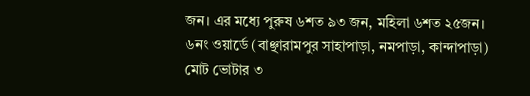জন। এর মধ্যে পুরুষ ৬শত ৯৩ জন, মহিলা ৬শত ২৫জন।
৬নং ওয়ার্ডে (বাঞ্ছারামপুর সাহাপাড়া, নমপাড়া, কান্দাপাড়া) মোট ভোটার ৩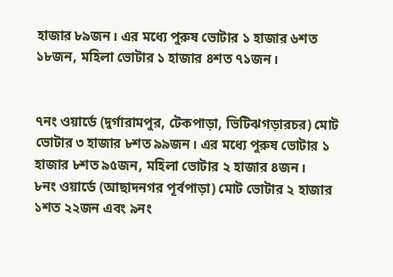হাজার ৮৯জন। এর মধ্যে পুরুষ ভোটার ১ হাজার ৬শত ১৮জন, মহিলা ভোটার ১ হাজার ৪শত ৭১জন।


৭নং ওয়ার্ডে (দুর্গারামপুর, টেকপাড়া, ভিটিঝগড়ারচর) মোট ভোটার ৩ হাজার ৮শত ৯৯জন। এর মধ্যে পুরুষ ভোটার ১ হাজার ৮শত ৯৫জন, মহিলা ভোটার ২ হাজার ৪জন।
৮নং ওয়ার্ডে (আছাদনগর পূর্বপাড়া) মোট ভোটার ২ হাজার ১শত ২২জন এবং ৯নং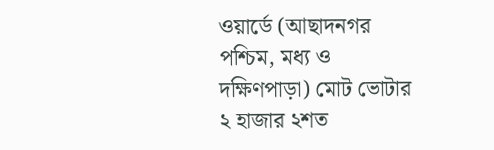ওয়ার্ডে (আছাদনগর পশ্চিম, মধ্য ও দক্ষিণপাড়া) মোট ভোটার ২ হাজার ২শত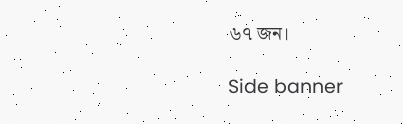৬৭ জন।

Side banner